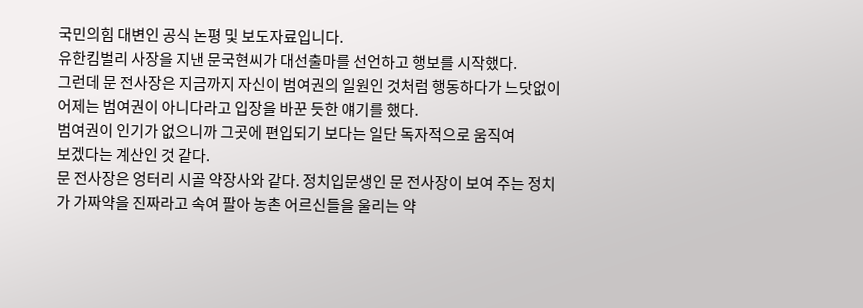국민의힘 대변인 공식 논평 및 보도자료입니다.
유한킴벌리 사장을 지낸 문국현씨가 대선출마를 선언하고 행보를 시작했다.
그런데 문 전사장은 지금까지 자신이 범여권의 일원인 것처럼 행동하다가 느닷없이 어제는 범여권이 아니다라고 입장을 바꾼 듯한 얘기를 했다.
범여권이 인기가 없으니까 그곳에 편입되기 보다는 일단 독자적으로 움직여
보겠다는 계산인 것 같다.
문 전사장은 엉터리 시골 약장사와 같다. 정치입문생인 문 전사장이 보여 주는 정치가 가짜약을 진짜라고 속여 팔아 농촌 어르신들을 울리는 약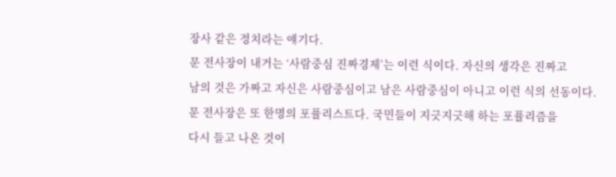장사 같은 정치라는 얘기다.
문 전사장이 내거는 ‘사람중심 진짜경제’는 이런 식이다. 자신의 생각은 진짜고
남의 것은 가짜고 자신은 사람중심이고 남은 사람중심이 아니고 이런 식의 선동이다.
문 전사장은 또 한명의 포퓰리스트다. 국민들이 지긋지긋해 하는 포퓰리즘을
다시 들고 나온 것이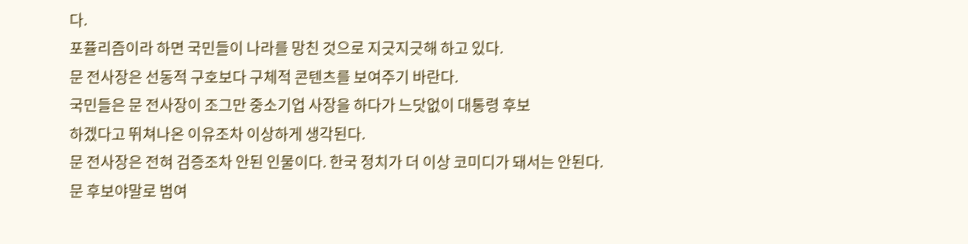다.
포퓰리즘이라 하면 국민들이 나라를 망친 것으로 지긋지긋해 하고 있다.
문 전사장은 선동적 구호보다 구체적 콘텐츠를 보여주기 바란다.
국민들은 문 전사장이 조그만 중소기업 사장을 하다가 느닷없이 대통령 후보
하겠다고 뛰쳐나온 이유조차 이상하게 생각된다.
문 전사장은 전혀 검증조차 안된 인물이다. 한국 정치가 더 이상 코미디가 돼서는 안된다.
문 후보야말로 범여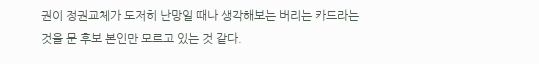권이 정권교체가 도저히 난망일 때나 생각해보는 버리는 카드라는
것을 문 후보 본인만 모르고 있는 것 같다.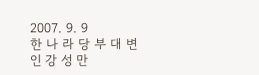2007. 9. 9
한 나 라 당 부 대 변 인 강 성 만